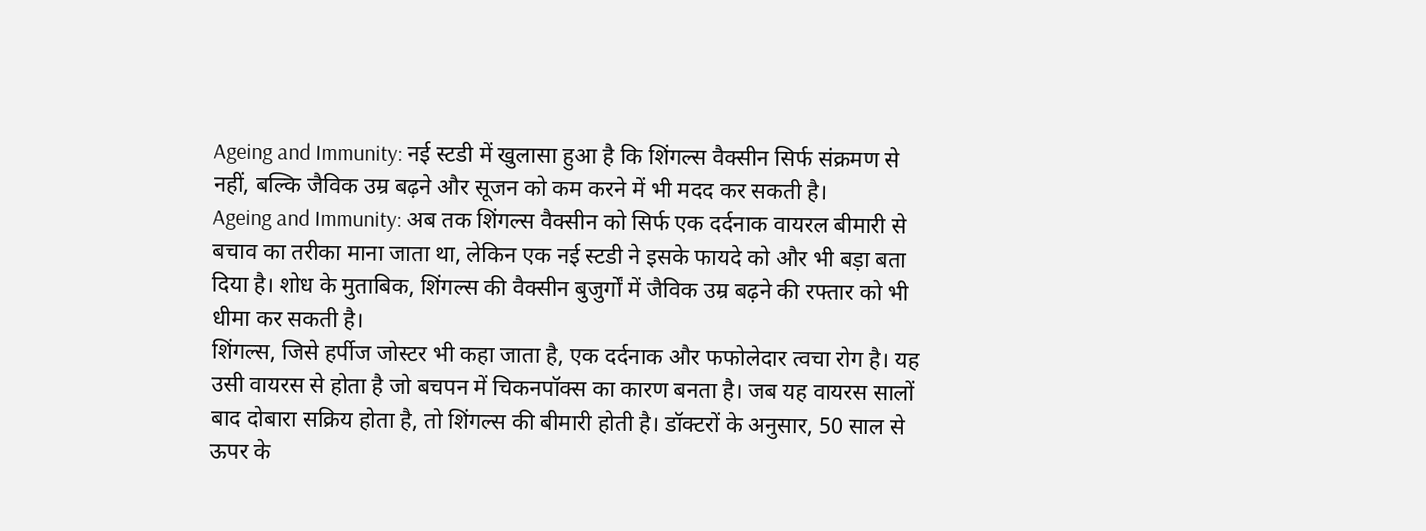Ageing and Immunity: नई स्टडी में खुलासा हुआ है कि शिंगल्स वैक्सीन सिर्फ संक्रमण से नहीं, बल्कि जैविक उम्र बढ़ने और सूजन को कम करने में भी मदद कर सकती है।
Ageing and Immunity: अब तक शिंगल्स वैक्सीन को सिर्फ एक दर्दनाक वायरल बीमारी से बचाव का तरीका माना जाता था, लेकिन एक नई स्टडी ने इसके फायदे को और भी बड़ा बता दिया है। शोध के मुताबिक, शिंगल्स की वैक्सीन बुजुर्गों में जैविक उम्र बढ़ने की रफ्तार को भी धीमा कर सकती है।
शिंगल्स, जिसे हर्पीज जोस्टर भी कहा जाता है, एक दर्दनाक और फफोलेदार त्वचा रोग है। यह उसी वायरस से होता है जो बचपन में चिकनपॉक्स का कारण बनता है। जब यह वायरस सालों बाद दोबारा सक्रिय होता है, तो शिंगल्स की बीमारी होती है। डॉक्टरों के अनुसार, 50 साल से ऊपर के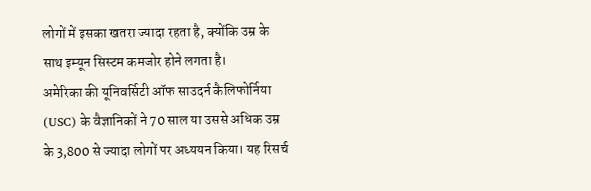लोगों में इसका खतरा ज्यादा रहता है, क्योंकि उम्र के साथ इम्यून सिस्टम कमजोर होने लगता है।
अमेरिका की यूनिवर्सिटी ऑफ साउदर्न कैलिफोर्निया (USC) के वैज्ञानिकों ने 70 साल या उससे अधिक उम्र के 3,800 से ज्यादा लोगों पर अध्ययन किया। यह रिसर्च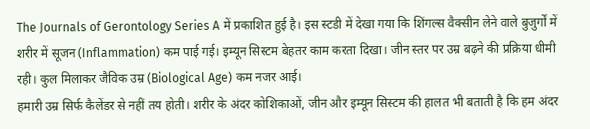The Journals of Gerontology Series A में प्रकाशित हुई है। इस स्टडी में देखा गया कि शिंगल्स वैक्सीन लेने वाले बुजुर्गों में शरीर में सूजन (Inflammation) कम पाई गई। इम्यून सिस्टम बेहतर काम करता दिखा। जीन स्तर पर उम्र बढ़ने की प्रक्रिया धीमी रही। कुल मिलाकर जैविक उम्र (Biological Age) कम नजर आई।
हमारी उम्र सिर्फ कैलेंडर से नहीं तय होती। शरीर के अंदर कोशिकाओं, जीन और इम्यून सिस्टम की हालत भी बताती है कि हम अंदर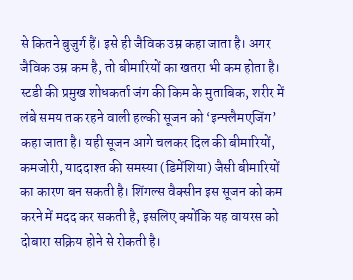से कितने बुजुर्ग हैं। इसे ही जैविक उम्र कहा जाता है। अगर जैविक उम्र कम है, तो बीमारियों का खतरा भी कम होता है।
स्टडी की प्रमुख शोधकर्ता जंग की किम के मुताबिक, शरीर में लंबे समय तक रहने वाली हल्की सूजन को ‘इन्फ्लैमएजिंग’ कहा जाता है। यही सूजन आगे चलकर दिल की बीमारियों, कमजोरी, याददाश्त की समस्या (डिमेंशिया) जैसी बीमारियों का कारण बन सकती है। शिंगल्स वैक्सीन इस सूजन को कम करने में मदद कर सकती है, इसलिए क्योंकि यह वायरस को दोबारा सक्रिय होने से रोकती है।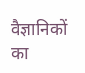वैज्ञानिकों का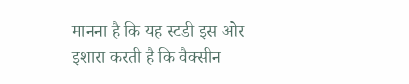मानना है कि यह स्टडी इस ओर इशारा करती है कि वैक्सीन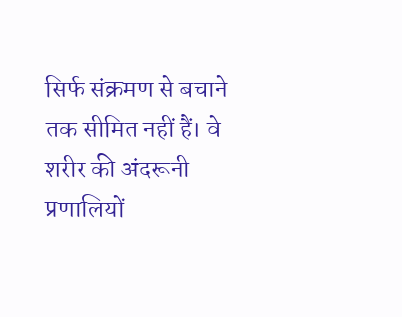सिर्फ संक्रमण से बचाने तक सीमित नहीं हैं। वे शरीर की अंदरूनी प्रणालियों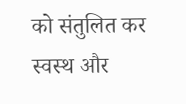को संतुलित कर स्वस्थ और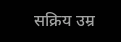सक्रिय उम्र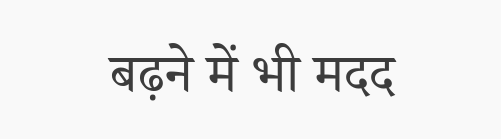बढ़ने में भी मदद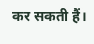कर सकती हैं।